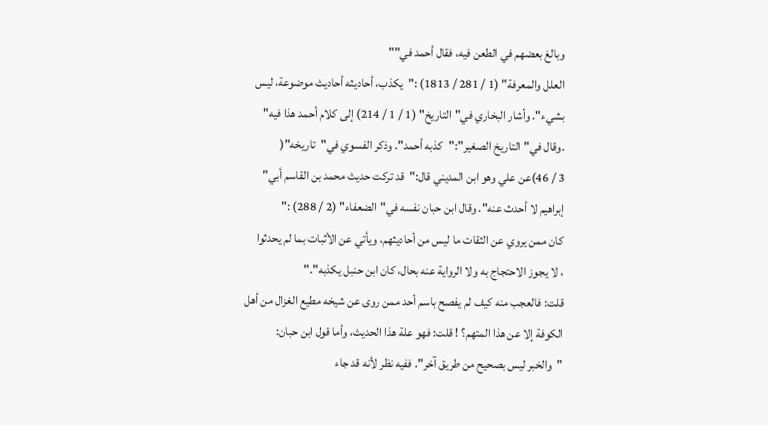وبالغ بعضهم في الطعن فيه، فقال أحمد في""
العلل والمعرفة" (1 / 281 / 1813) :"يكذب، أحاديثه أحاديث موضوعة، ليس
بشيء". وأشار البخاري في"التاريخ" (1 / 1 / 214) إلى كلام أحمد هذا فيه"
.وقال في"التاريخ الصغير":"كذبه أحمد". وذكر الفسوي في"تاريخه"(
3 / 46)عن علي وهو ابن المديني قال:"قد تركت حديث محمد بن القاسم أبي"
إبراهيم لا أحدث عنه". وقال ابن حبان نفسه في"الضعفاء" (2 / 288) :"
كان ممن يروي عن الثقات ما ليس من أحاديثهم، ويأتي عن الأثبات بما لم يحدثوا
، لا يجوز الاحتجاج به ولا الرواية عنه بحال، كان ابن حنبل يكذبه"."
قلت: فالعجب منه كيف لم يفصح باسم أحد ممن روى عن شيخه مطيع الغزال من أهل
الكوفة إلا عن هذا المتهم؟ ! قلت: فهو علة هذا الحديث، وأما قول ابن حبان:
"والخبر ليس بصحيح من طريق آخر". ففيه نظر لأنه قد جاء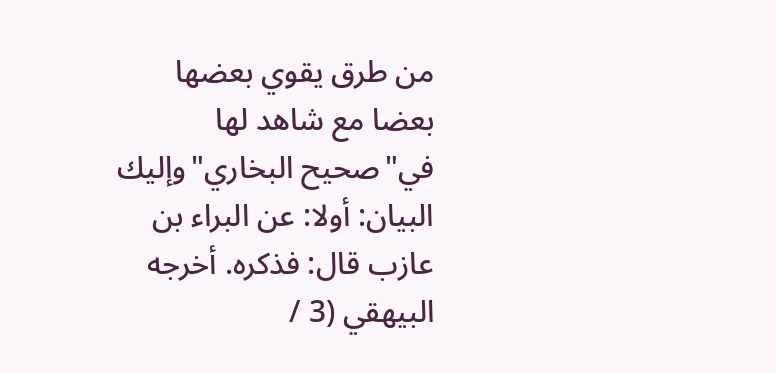من طرق يقوي بعضها
بعضا مع شاهد لها في"صحيح البخاري"وإليك البيان: أولا: عن البراء بن
عازب قال: فذكره. أخرجه البيهقي (3 /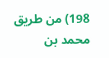198) من طريق محمد بن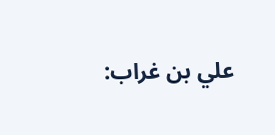علي بن غراب: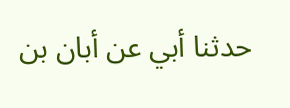حدثنا أبي عن أبان بن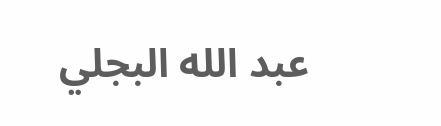عبد الله البجلي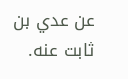عن عدي بن ثابت عنه.